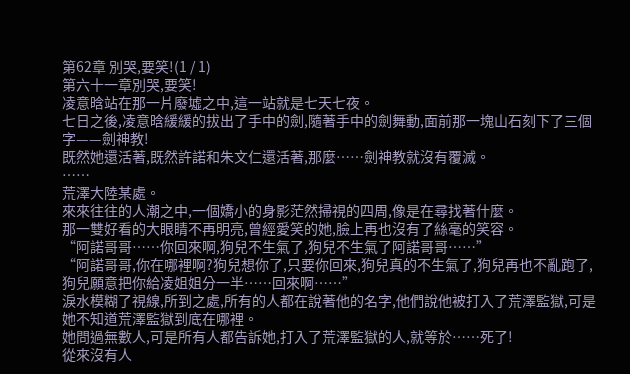第62章 別哭,要笑!(1 / 1)
第六十一章別哭,要笑!
凌意晗站在那一片廢墟之中,這一站就是七天七夜。
七日之後,凌意晗緩緩的拔出了手中的劍,隨著手中的劍舞動,面前那一塊山石刻下了三個字——劍神教!
既然她還活著,既然許諾和朱文仁還活著,那麼……劍神教就沒有覆滅。
……
荒澤大陸某處。
來來往往的人潮之中,一個嬌小的身影茫然掃視的四周,像是在尋找著什麼。
那一雙好看的大眼睛不再明亮,曾經愛笑的她,臉上再也沒有了絲毫的笑容。
“阿諾哥哥……你回來啊,狗兒不生氣了,狗兒不生氣了阿諾哥哥……”
“阿諾哥哥,你在哪裡啊?狗兒想你了,只要你回來,狗兒真的不生氣了,狗兒再也不亂跑了,狗兒願意把你給凌姐姐分一半……回來啊……”
淚水模糊了視線,所到之處,所有的人都在說著他的名字,他們說他被打入了荒澤監獄,可是她不知道荒澤監獄到底在哪裡。
她問過無數人,可是所有人都告訴她,打入了荒澤監獄的人,就等於……死了!
從來沒有人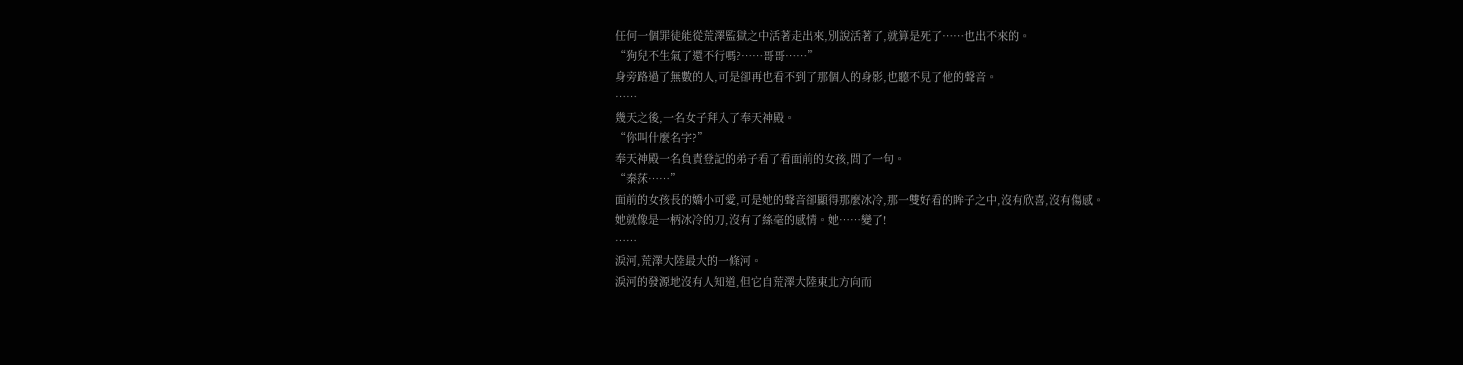任何一個罪徒能從荒澤監獄之中活著走出來,別說活著了,就算是死了……也出不來的。
“狗兒不生氣了還不行嗎?……哥哥……”
身旁路過了無數的人,可是卻再也看不到了那個人的身影,也聽不見了他的聲音。
……
幾天之後,一名女子拜入了奉天神殿。
“你叫什麼名字?”
奉天神殿一名負責登記的弟子看了看面前的女孩,問了一句。
“秦莯……”
面前的女孩長的嬌小可愛,可是她的聲音卻顯得那麼冰冷,那一雙好看的眸子之中,沒有欣喜,沒有傷感。
她就像是一柄冰冷的刀,沒有了絲毫的感情。她……變了!
……
淚河,荒澤大陸最大的一條河。
淚河的發源地沒有人知道,但它自荒澤大陸東北方向而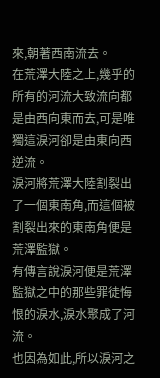來,朝著西南流去。
在荒澤大陸之上,幾乎的所有的河流大致流向都是由西向東而去,可是唯獨這淚河卻是由東向西逆流。
淚河將荒澤大陸割裂出了一個東南角,而這個被割裂出來的東南角便是荒澤監獄。
有傳言說淚河便是荒澤監獄之中的那些罪徒悔恨的淚水,淚水聚成了河流。
也因為如此,所以淚河之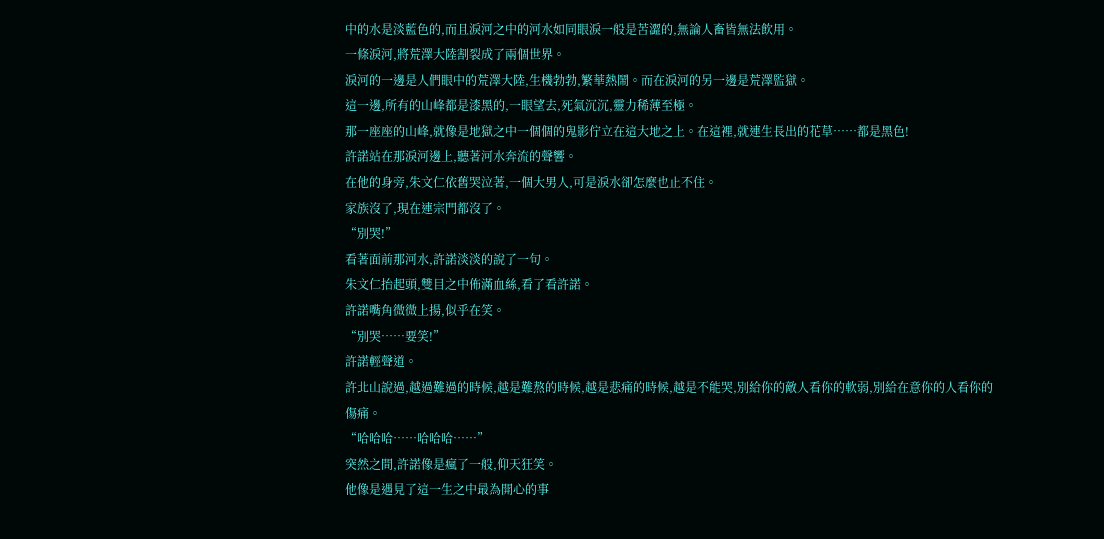中的水是淡藍色的,而且淚河之中的河水如同眼淚一般是苦澀的,無論人畜皆無法飲用。
一條淚河,將荒澤大陸割裂成了兩個世界。
淚河的一邊是人們眼中的荒澤大陸,生機勃勃,繁華熱鬧。而在淚河的另一邊是荒澤監獄。
這一邊,所有的山峰都是漆黑的,一眼望去,死氣沉沉,靈力稀薄至極。
那一座座的山峰,就像是地獄之中一個個的鬼影佇立在這大地之上。在這裡,就連生長出的花草……都是黑色!
許諾站在那淚河邊上,聽著河水奔流的聲響。
在他的身旁,朱文仁依舊哭泣著,一個大男人,可是淚水卻怎麼也止不住。
家族沒了,現在連宗門都沒了。
“別哭!”
看著面前那河水,許諾淡淡的說了一句。
朱文仁抬起頭,雙目之中佈滿血絲,看了看許諾。
許諾嘴角微微上揚,似乎在笑。
“別哭……要笑!”
許諾輕聲道。
許北山說過,越過難過的時候,越是難熬的時候,越是悲痛的時候,越是不能哭,別給你的敵人看你的軟弱,別給在意你的人看你的傷痛。
“哈哈哈……哈哈哈……”
突然之間,許諾像是瘋了一般,仰天狂笑。
他像是遇見了這一生之中最為開心的事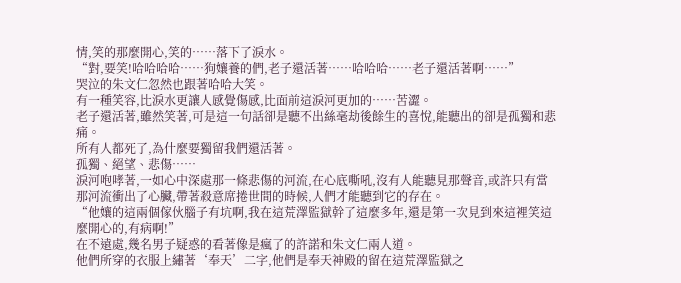情,笑的那麼開心,笑的……落下了淚水。
“對,要笑!哈哈哈哈……狗孃養的們,老子還活著……哈哈哈……老子還活著啊……”
哭泣的朱文仁忽然也跟著哈哈大笑。
有一種笑容,比淚水更讓人感覺傷感,比面前這淚河更加的……苦澀。
老子還活著,雖然笑著,可是這一句話卻是聽不出絲毫劫後餘生的喜悅,能聽出的卻是孤獨和悲痛。
所有人都死了,為什麼要獨留我們還活著。
孤獨、絕望、悲傷……
淚河咆哮著,一如心中深處那一條悲傷的河流,在心底嘶吼,沒有人能聽見那聲音,或許只有當那河流衝出了心臟,帶著殺意席捲世間的時候,人們才能聽到它的存在。
“他孃的這兩個傢伙腦子有坑啊,我在這荒澤監獄幹了這麼多年,還是第一次見到來這裡笑這麼開心的,有病啊!”
在不遠處,幾名男子疑惑的看著像是瘋了的許諾和朱文仁兩人道。
他們所穿的衣服上繡著‘奉天’二字,他們是奉天神殿的留在這荒澤監獄之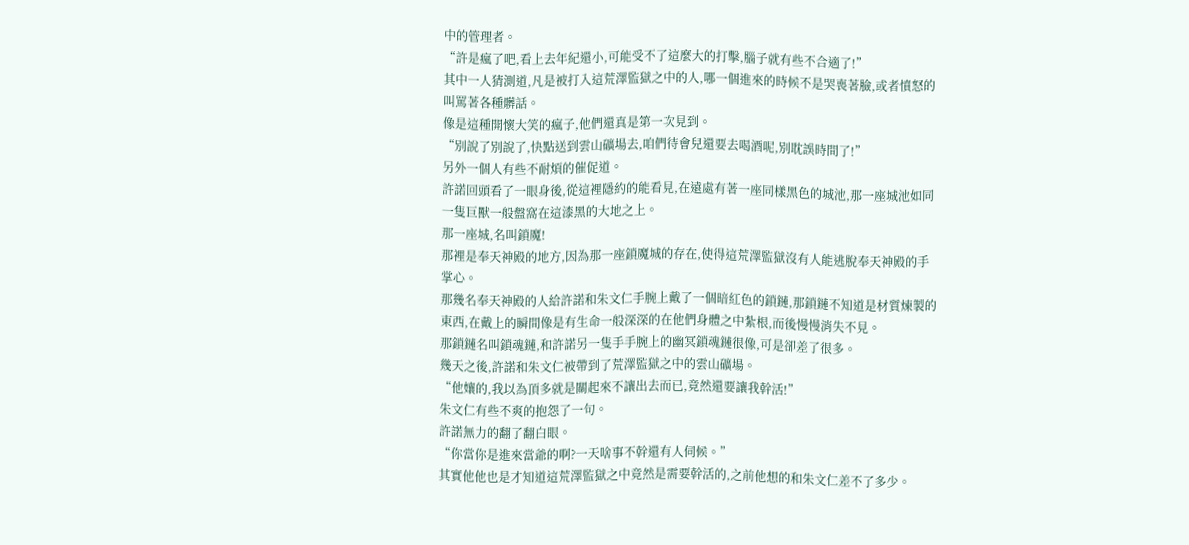中的管理者。
“許是瘋了吧,看上去年紀還小,可能受不了這麼大的打擊,腦子就有些不合適了!”
其中一人猜測道,凡是被打入這荒澤監獄之中的人,哪一個進來的時候不是哭喪著臉,或者憤怒的叫罵著各種髒話。
像是這種開懷大笑的瘋子,他們還真是第一次見到。
“別說了別說了,快點送到雲山礦場去,咱們待會兒還要去喝酒呢,別耽誤時間了!”
另外一個人有些不耐煩的催促道。
許諾回頭看了一眼身後,從這裡隱約的能看見,在遠處有著一座同樣黑色的城池,那一座城池如同一隻巨獸一般盤窩在這漆黑的大地之上。
那一座城,名叫鎖魔!
那裡是奉天神殿的地方,因為那一座鎖魔城的存在,使得這荒澤監獄沒有人能逃脫奉天神殿的手掌心。
那幾名奉天神殿的人給許諾和朱文仁手腕上戴了一個暗紅色的鎖鏈,那鎖鏈不知道是材質煉製的東西,在戴上的瞬間像是有生命一般深深的在他們身體之中紮根,而後慢慢消失不見。
那鎖鏈名叫鎖魂鏈,和許諾另一隻手手腕上的幽冥鎖魂鏈很像,可是卻差了很多。
幾天之後,許諾和朱文仁被帶到了荒澤監獄之中的雲山礦場。
“他孃的,我以為頂多就是關起來不讓出去而已,竟然還要讓我幹活!”
朱文仁有些不爽的抱怨了一句。
許諾無力的翻了翻白眼。
“你當你是進來當爺的啊?一天啥事不幹還有人伺候。”
其實他他也是才知道這荒澤監獄之中竟然是需要幹活的,之前他想的和朱文仁差不了多少。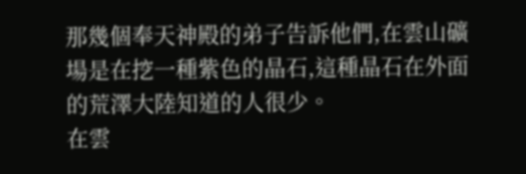那幾個奉天神殿的弟子告訴他們,在雲山礦場是在挖一種紫色的晶石,這種晶石在外面的荒澤大陸知道的人很少。
在雲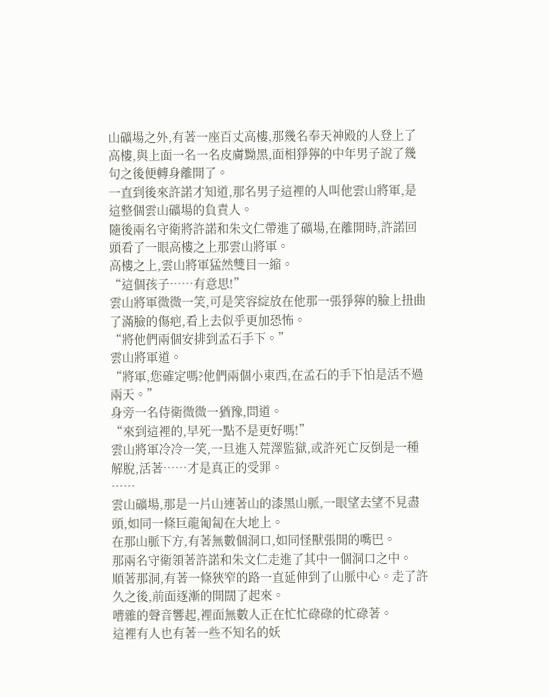山礦場之外,有著一座百丈高樓,那幾名奉天神殿的人登上了高樓,與上面一名一名皮膚黝黑,面相猙獰的中年男子說了幾句之後便轉身離開了。
一直到後來許諾才知道,那名男子這裡的人叫他雲山將軍,是這整個雲山礦場的負責人。
隨後兩名守衛將許諾和朱文仁帶進了礦場,在離開時,許諾回頭看了一眼高樓之上那雲山將軍。
高樓之上,雲山將軍猛然雙目一縮。
“這個孩子……有意思!”
雲山將軍微微一笑,可是笑容綻放在他那一張猙獰的臉上扭曲了滿臉的傷疤,看上去似乎更加恐怖。
“將他們兩個安排到孟石手下。”
雲山將軍道。
“將軍,您確定嗎?他們兩個小東西,在孟石的手下怕是活不過兩天。”
身旁一名侍衛微微一猶豫,問道。
“來到這裡的,早死一點不是更好嗎!”
雲山將軍冷冷一笑,一旦進入荒澤監獄,或許死亡反倒是一種解脫,活著……才是真正的受罪。
……
雲山礦場,那是一片山連著山的漆黑山脈,一眼望去望不見盡頭,如同一條巨龍匍匐在大地上。
在那山脈下方,有著無數個洞口,如同怪獸張開的嘴巴。
那兩名守衛領著許諾和朱文仁走進了其中一個洞口之中。
順著那洞,有著一條狹窄的路一直延伸到了山脈中心。走了許久之後,前面逐漸的開闊了起來。
嘈雜的聲音響起,裡面無數人正在忙忙碌碌的忙碌著。
這裡有人也有著一些不知名的妖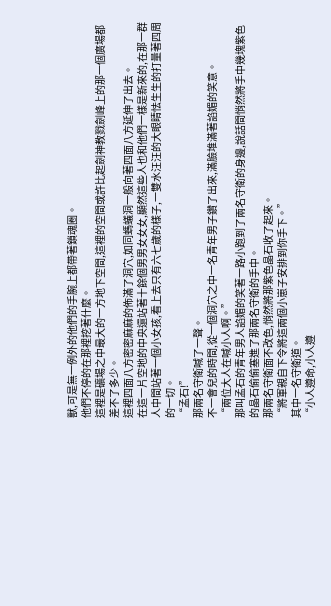獸,可是無一例外的他們的手腕上都帶著鎖魂圈。
他們不停的在那裡挖著什麼。
這裡是礦場之中最大的一方地下空間,這裡的空間或許比起劍神教戮劍峰上的那一個廣場都差不了多少。
這裡四面八方密密麻麻的佈滿了洞穴,如同螞蟻洞一般向著四面八方延伸了出去。
在這一片空地的中央還站著十餘個男男女女女,顯然這些人也和他們一樣是新來的,在那一群人中間站著一個小女孩,看上去只有六七歲的樣子,一雙水汪汪的大眼睛怯生生的打量著四周的一切。
“孟石!”
那兩名守衛喊了一聲。
不一會兒的時間,從一個洞穴之中一名青年男子鑽了出來,滿臉堆滿著諂媚的笑意。
“兩位大人在喊小人啊。”
那叫孟石的青年男人諂媚的笑著一路小跑到了兩名守衛的身邊,說話間悄然將手中幾塊紫色的晶石偷偷塞進了那兩名守衛的手中。
那兩名守衛面不改色,悄然將那紫色晶石收了起來。
“將軍親自下令將這兩個小崽子安排到你手下。”
其中一名守衛道。
“小人遵命,小人遵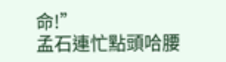命!”
孟石連忙點頭哈腰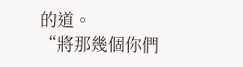的道。
“將那幾個你們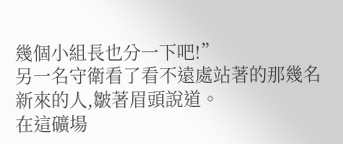幾個小組長也分一下吧!”
另一名守衛看了看不遠處站著的那幾名新來的人,皺著眉頭說道。
在這礦場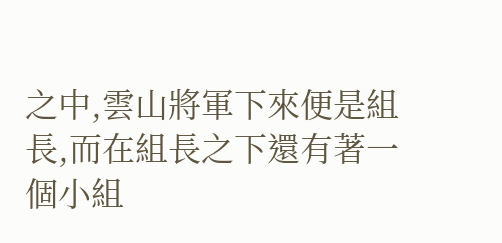之中,雲山將軍下來便是組長,而在組長之下還有著一個小組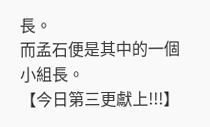長。
而孟石便是其中的一個小組長。
【今日第三更獻上!!!】